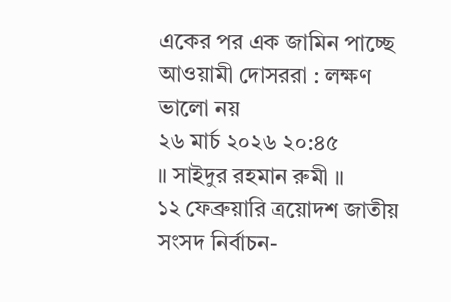একের পর এক জামিন পাচ্ছে আওয়ামী দোসররা : লক্ষণ ভালো নয়
২৬ মার্চ ২০২৬ ২০:৪৫
॥ সাইদুর রহমান রুমী ॥
১২ ফেব্রুয়ারি ত্রয়োদশ জাতীয় সংসদ নির্বাচন-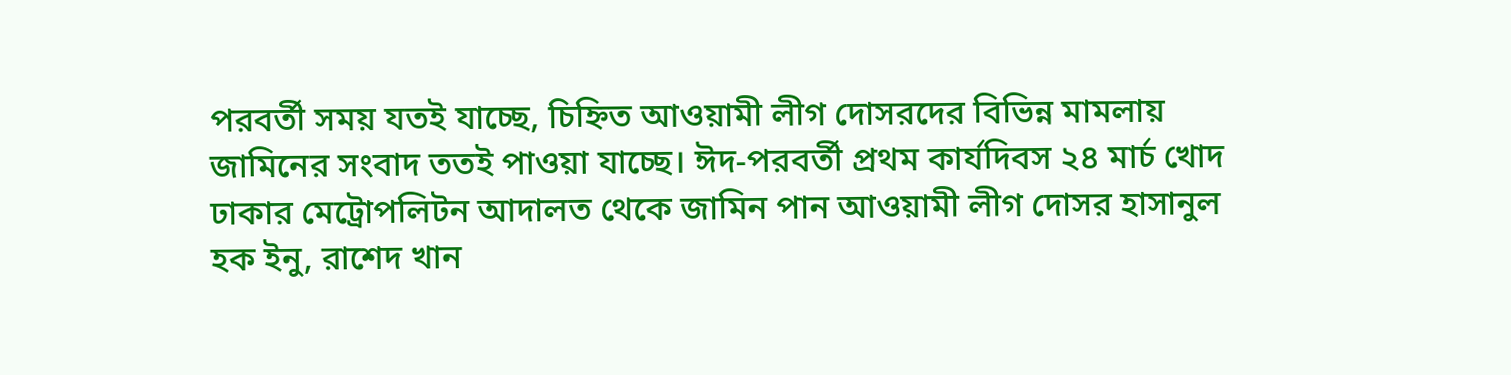পরবর্তী সময় যতই যাচ্ছে, চিহ্নিত আওয়ামী লীগ দোসরদের বিভিন্ন মামলায় জামিনের সংবাদ ততই পাওয়া যাচ্ছে। ঈদ-পরবর্তী প্রথম কার্যদিবস ২৪ মার্চ খোদ ঢাকার মেট্রোপলিটন আদালত থেকে জামিন পান আওয়ামী লীগ দোসর হাসানুল হক ইনু, রাশেদ খান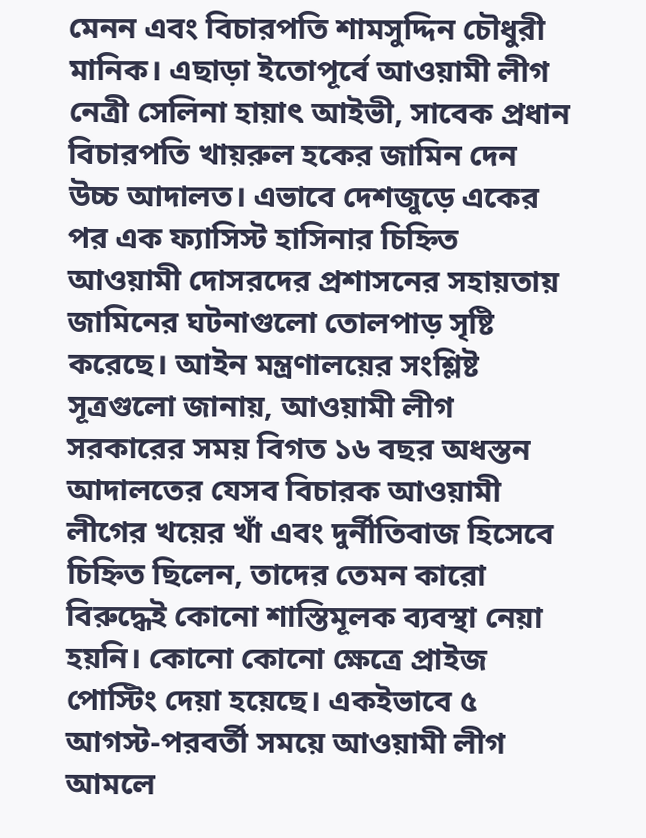মেনন এবং বিচারপতি শামসুদ্দিন চৌধুরী মানিক। এছাড়া ইতোপূর্বে আওয়ামী লীগ নেত্রী সেলিনা হায়াৎ আইভী, সাবেক প্রধান বিচারপতি খায়রুল হকের জামিন দেন উচ্চ আদালত। এভাবে দেশজুড়ে একের পর এক ফ্যাসিস্ট হাসিনার চিহ্নিত আওয়ামী দোসরদের প্রশাসনের সহায়তায় জামিনের ঘটনাগুলো তোলপাড় সৃষ্টি করেছে। আইন মন্ত্রণালয়ের সংশ্লিষ্ট সূত্রগুলো জানায়, আওয়ামী লীগ সরকারের সময় বিগত ১৬ বছর অধস্তন আদালতের যেসব বিচারক আওয়ামী লীগের খয়ের খাঁ এবং দুর্নীতিবাজ হিসেবে চিহ্নিত ছিলেন, তাদের তেমন কারো বিরুদ্ধেই কোনো শাস্তিমূলক ব্যবস্থা নেয়া হয়নি। কোনো কোনো ক্ষেত্রে প্রাইজ পোস্টিং দেয়া হয়েছে। একইভাবে ৫ আগস্ট-পরবর্তী সময়ে আওয়ামী লীগ আমলে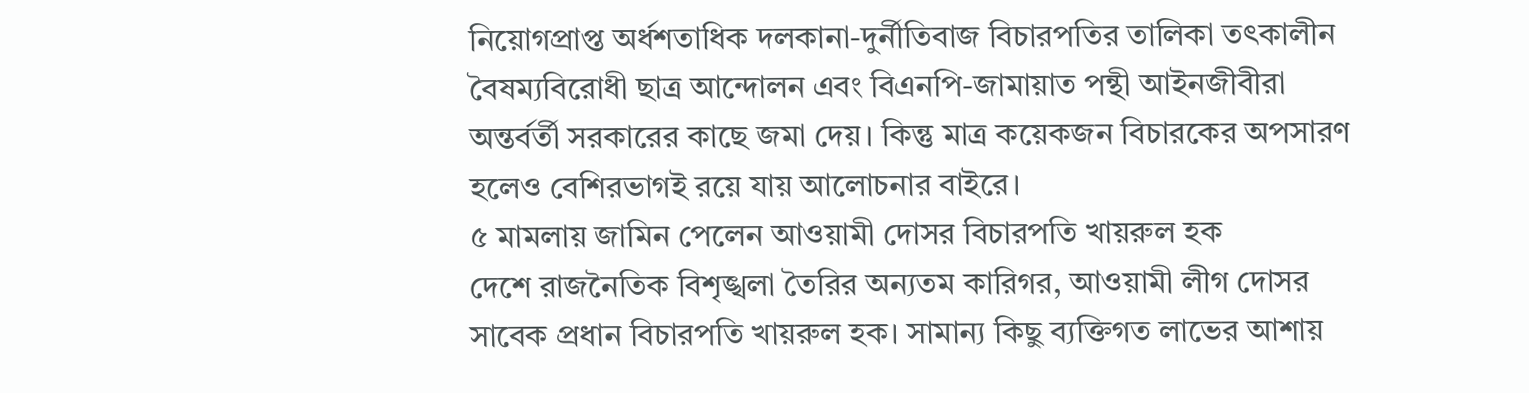নিয়োগপ্রাপ্ত অর্ধশতাধিক দলকানা-দুর্নীতিবাজ বিচারপতির তালিকা তৎকালীন বৈষম্যবিরোধী ছাত্র আন্দোলন এবং বিএনপি-জামায়াত পন্থী আইনজীবীরা অন্তর্বর্তী সরকারের কাছে জমা দেয়। কিন্তু মাত্র কয়েকজন বিচারকের অপসারণ হলেও বেশিরভাগই রয়ে যায় আলোচনার বাইরে।
৫ মামলায় জামিন পেলেন আওয়ামী দোসর বিচারপতি খায়রুল হক
দেশে রাজনৈতিক বিশৃঙ্খলা তৈরির অন্যতম কারিগর, আওয়ামী লীগ দোসর সাবেক প্রধান বিচারপতি খায়রুল হক। সামান্য কিছু ব্যক্তিগত লাভের আশায়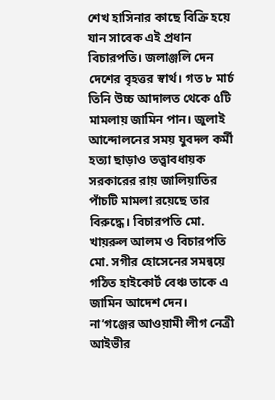শেখ হাসিনার কাছে বিক্রি হয়ে যান সাবেক এই প্রধান বিচারপতি। জলাঞ্জলি দেন দেশের বৃহত্তর স্বার্থ। গত ৮ মার্চ তিনি উচ্চ আদালত থেকে ৫টি মামলায় জামিন পান। জুলাই আন্দোলনের সময় যুবদল কর্মী হত্যা ছাড়াও তত্ত্বাবধায়ক সরকারের রায় জালিয়াতির পাঁচটি মামলা রয়েছে তার বিরুদ্ধে। বিচারপতি মো. খায়রুল আলম ও বিচারপতি মো. সগীর হোসেনের সমন্বয়ে গঠিত হাইকোর্ট বেঞ্চ তাকে এ জামিন আদেশ দেন।
না’গঞ্জের আওয়ামী লীগ নেত্রী আইভীর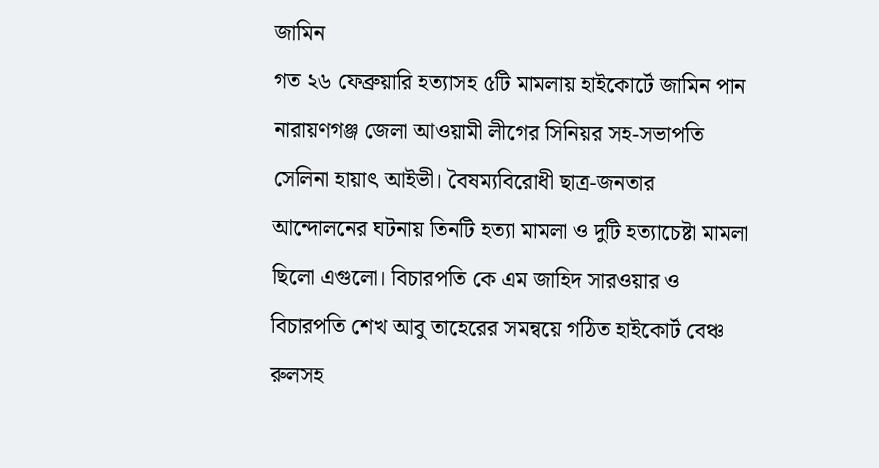জামিন
গত ২৬ ফেব্রুয়ারি হত্যাসহ ৫টি মামলায় হাইকোর্টে জামিন পান নারায়ণগঞ্জ জেলা আওয়ামী লীগের সিনিয়র সহ-সভাপতি সেলিনা হায়াৎ আইভী। বৈষম্যবিরোধী ছাত্র-জনতার আন্দোলনের ঘটনায় তিনটি হত্যা মামলা ও দুটি হত্যাচেষ্টা মামলা ছিলো এগুলো। বিচারপতি কে এম জাহিদ সারওয়ার ও বিচারপতি শেখ আবু তাহেরের সমন্বয়ে গঠিত হাইকোর্ট বেঞ্চ রুলসহ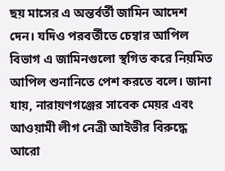ছয় মাসের এ অন্তর্বর্তী জামিন আদেশ দেন। যদিও পরবর্তীতে চেম্বার আপিল বিভাগ এ জামিনগুলো স্থগিত করে নিয়মিত আপিল শুনানিতে পেশ করতে বলে। জানা যায়, নারায়ণগঞ্জের সাবেক মেয়র এবং আওয়ামী লীগ নেত্রী আইভীর বিরুদ্ধে আরো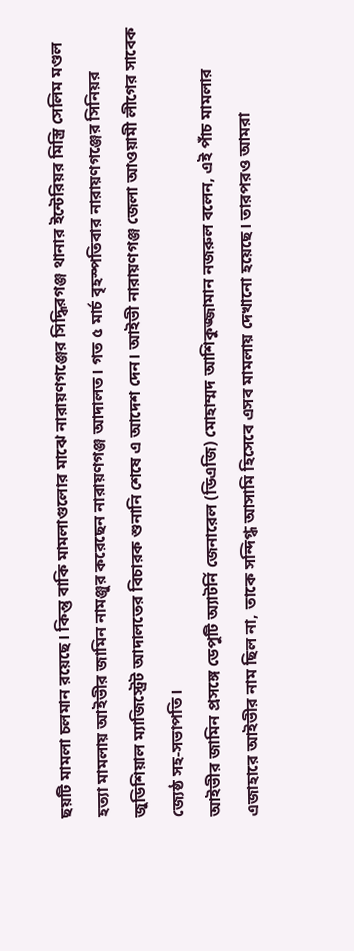ছয়টি মামলা চলমান রয়েছে। কিন্তু বাকি মামলাগুলোর মাঝে নারায়ণগঞ্জের সিদ্ধিরগঞ্জ থানার ইন্টেরিয়র মিস্ত্রি সেলিম মণ্ডল হত্যা মামলায় আইভীর জামিন নামঞ্জুর করেছেন নারায়ণগঞ্জ আদালত। গত ৫ মার্চ বৃহস্পতিবার নারায়ণগঞ্জের সিনিয়র জুডিশিয়াল ম্যাজিস্ট্রেট আদালতের বিচারক শুনানি শেষে এ আদেশ দেন। আইভী নারায়ণগঞ্জ জেলা আওয়ামী লীগের সাবেক জ্যেষ্ঠ সহ-সভাপতি।
আইভীর জামিন প্রসঙ্গে ডেপুটি অ্যাটর্নি জেনারেল (ডিএজি) মোহাম্মদ আশিকুজ্জামান নজরুল বলেন, এই পাঁচ মামলার এজাহারে আইভীর নাম ছিল না, তাকে সন্দিগ্ধ আসামি হিসেবে এসব মামলায় দেখানো হয়েছে। তারপরও আমরা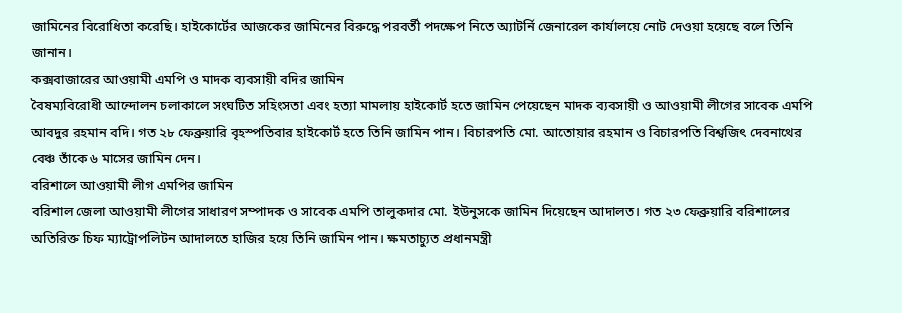জামিনের বিরোধিতা করেছি। হাইকোর্টের আজকের জামিনের বিরুদ্ধে পরবর্তী পদক্ষেপ নিতে অ্যাটর্নি জেনারেল কার্যালয়ে নোট দেওয়া হয়েছে বলে তিনি জানান।
কক্সবাজারের আওয়ামী এমপি ও মাদক ব্যবসায়ী বদির জামিন
বৈষম্যবিরোধী আন্দোলন চলাকালে সংঘটিত সহিংসতা এবং হত্যা মামলায় হাইকোর্ট হতে জামিন পেয়েছেন মাদক ব্যবসায়ী ও আওয়ামী লীগের সাবেক এমপি আবদুর রহমান বদি। গত ২৮ ফেব্রুয়ারি বৃহস্পতিবার হাইকোর্ট হতে তিনি জামিন পান। বিচারপতি মো. আতোয়ার রহমান ও বিচারপতি বিশ্বজিৎ দেবনাথের বেঞ্চ তাঁকে ৬ মাসের জামিন দেন।
বরিশালে আওয়ামী লীগ এমপির জামিন
বরিশাল জেলা আওয়ামী লীগের সাধারণ সম্পাদক ও সাবেক এমপি তালুকদার মো. ইউনুসকে জামিন দিয়েছেন আদালত। গত ২৩ ফেব্রুয়ারি বরিশালের অতিরিক্ত চিফ ম্যাট্রোপলিটন আদালতে হাজির হয়ে তিনি জামিন পান। ক্ষমতাচ্যুত প্রধানমন্ত্রী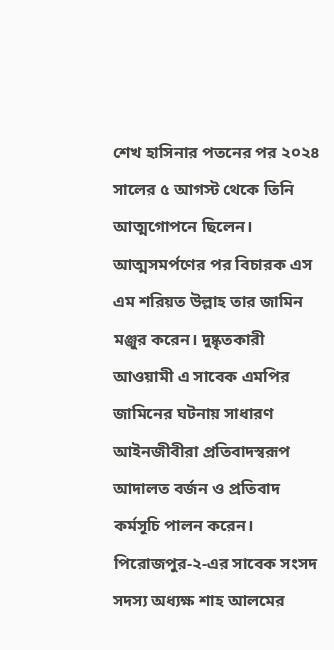শেখ হাসিনার পতনের পর ২০২৪ সালের ৫ আগস্ট থেকে তিনি আত্মগোপনে ছিলেন। আত্মসমর্পণের পর বিচারক এস এম শরিয়ত উল্লাহ তার জামিন মঞ্জুর করেন। দুষ্কৃতকারী আওয়ামী এ সাবেক এমপির জামিনের ঘটনায় সাধারণ আইনজীবীরা প্রতিবাদস্বরূপ আদালত বর্জন ও প্রতিবাদ কর্মসূচি পালন করেন।
পিরোজপুর-২-এর সাবেক সংসদ সদস্য অধ্যক্ষ শাহ আলমের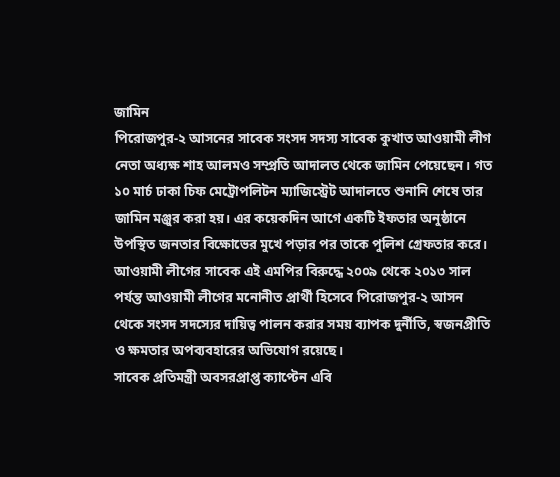জামিন
পিরোজপুর-২ আসনের সাবেক সংসদ সদস্য সাবেক কুখাত আওয়ামী লীগ নেতা অধ্যক্ষ শাহ আলমও সম্প্রতি আদালত থেকে জামিন পেয়েছেন। গত ১০ মার্চ ঢাকা চিফ মেট্রোপলিটন ম্যাজিস্ট্রেট আদালতে শুনানি শেষে তার জামিন মঞ্জুর করা হয়। এর কয়েকদিন আগে একটি ইফতার অনুষ্ঠানে উপস্থিত জনতার বিক্ষোভের মুখে পড়ার পর তাকে পুলিশ গ্রেফতার করে।
আওয়ামী লীগের সাবেক এই এমপির বিরুদ্ধে ২০০৯ থেকে ২০১৩ সাল পর্যন্ত আওয়ামী লীগের মনোনীত প্রার্থী হিসেবে পিরোজপুর-২ আসন থেকে সংসদ সদস্যের দায়িত্ব পালন করার সময় ব্যাপক দুর্নীতি, স্বজনপ্রীতি ও ক্ষমতার অপব্যবহারের অভিযোগ রয়েছে।
সাবেক প্রতিমন্ত্রী অবসরপ্রাপ্ত ক্যাপ্টেন এবি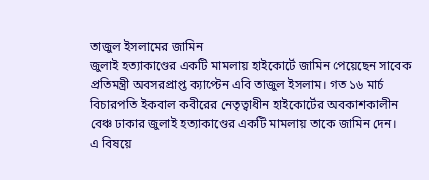তাজুল ইসলামের জামিন
জুলাই হত্যাকাণ্ডের একটি মামলায় হাইকোর্টে জামিন পেয়েছেন সাবেক প্রতিমন্ত্রী অবসরপ্রাপ্ত ক্যাপ্টেন এবি তাজুল ইসলাম। গত ১৬ মার্চ বিচারপতি ইকবাল কবীরের নেতৃত্বাধীন হাইকোর্টের অবকাশকালীন বেঞ্চ ঢাকার জুলাই হত্যাকাণ্ডের একটি মামলায় তাকে জামিন দেন।
এ বিষয়ে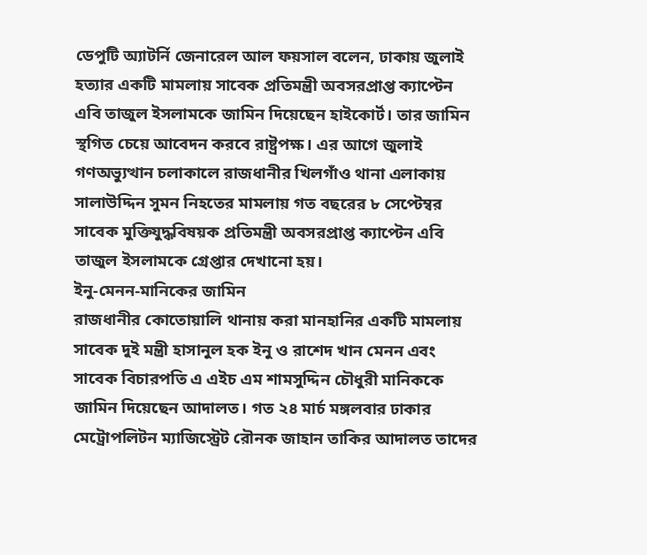ডেপুটি অ্যাটর্নি জেনারেল আল ফয়সাল বলেন, ঢাকায় জুলাই হত্যার একটি মামলায় সাবেক প্রতিমন্ত্রী অবসরপ্রাপ্ত ক্যাপ্টেন এবি তাজুল ইসলামকে জামিন দিয়েছেন হাইকোর্ট। তার জামিন স্থগিত চেয়ে আবেদন করবে রাষ্ট্রপক্ষ। এর আগে জুলাই গণঅভ্যুত্থান চলাকালে রাজধানীর খিলগাঁও থানা এলাকায় সালাউদ্দিন সুমন নিহতের মামলায় গত বছরের ৮ সেপ্টেম্বর সাবেক মুক্তিযুদ্ধবিষয়ক প্রতিমন্ত্রী অবসরপ্রাপ্ত ক্যাপ্টেন এবি তাজুল ইসলামকে গ্রেপ্তার দেখানো হয়।
ইনু-মেনন-মানিকের জামিন
রাজধানীর কোতোয়ালি থানায় করা মানহানির একটি মামলায় সাবেক দুই মন্ত্রী হাসানুল হক ইনু ও রাশেদ খান মেনন এবং সাবেক বিচারপতি এ এইচ এম শামসুদ্দিন চৌধুরী মানিককে জামিন দিয়েছেন আদালত। গত ২৪ মার্চ মঙ্গলবার ঢাকার মেট্রোপলিটন ম্যাজিস্ট্রেট রৌনক জাহান তাকির আদালত তাদের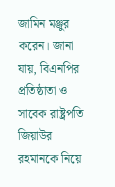জামিন মঞ্জুর করেন। জানা যায়, বিএনপির প্রতিষ্ঠাতা ও সাবেক রাষ্ট্রপতি জিয়াউর রহমানকে নিয়ে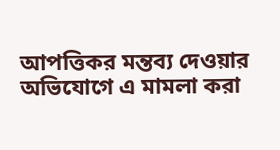আপত্তিকর মন্তব্য দেওয়ার অভিযোগে এ মামলা করা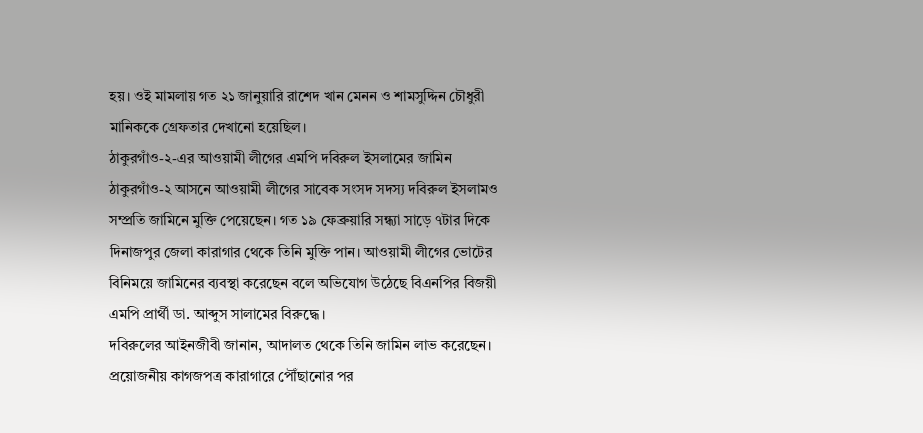হয়। ওই মামলায় গত ২১ জানুয়ারি রাশেদ খান মেনন ও শামসুদ্দিন চৌধুরী মানিককে গ্রেফতার দেখানো হয়েছিল।
ঠাকুরগাঁও-২-এর আওয়ামী লীগের এমপি দবিরুল ইসলামের জামিন
ঠাকুরগাঁও-২ আসনে আওয়ামী লীগের সাবেক সংসদ সদস্য দবিরুল ইসলামও সম্প্রতি জামিনে মুক্তি পেয়েছেন। গত ১৯ ফেব্রুয়ারি সন্ধ্যা সাড়ে ৭টার দিকে দিনাজপুর জেলা কারাগার থেকে তিনি মুক্তি পান। আওয়ামী লীগের ভোটের বিনিময়ে জামিনের ব্যবস্থা করেছেন বলে অভিযোগ উঠেছে বিএনপির বিজয়ী এমপি প্রার্থী ডা. আব্দুস সালামের বিরুদ্ধে।
দবিরুলের আইনজীবী জানান, আদালত থেকে তিনি জামিন লাভ করেছেন। প্রয়োজনীয় কাগজপত্র কারাগারে পৌঁছানোর পর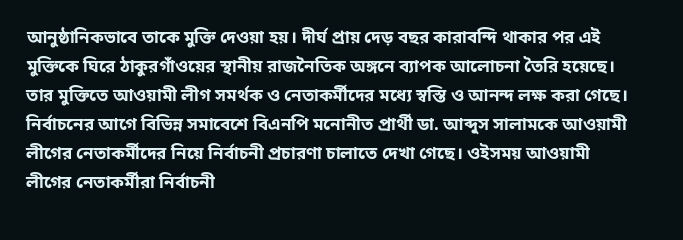আনুষ্ঠানিকভাবে তাকে মুক্তি দেওয়া হয়। দীর্ঘ প্রায় দেড় বছর কারাবন্দি থাকার পর এই মুক্তিকে ঘিরে ঠাকুরগাঁওয়ের স্থানীয় রাজনৈতিক অঙ্গনে ব্যাপক আলোচনা তৈরি হয়েছে। তার মুক্তিতে আওয়ামী লীগ সমর্থক ও নেতাকর্মীদের মধ্যে স্বস্তি ও আনন্দ লক্ষ করা গেছে।
নির্বাচনের আগে বিভিন্ন সমাবেশে বিএনপি মনোনীত প্রার্থী ডা. আব্দুস সালামকে আওয়ামী লীগের নেতাকর্মীদের নিয়ে নির্বাচনী প্রচারণা চালাতে দেখা গেছে। ওইসময় আওয়ামী লীগের নেতাকর্মীরা নির্বাচনী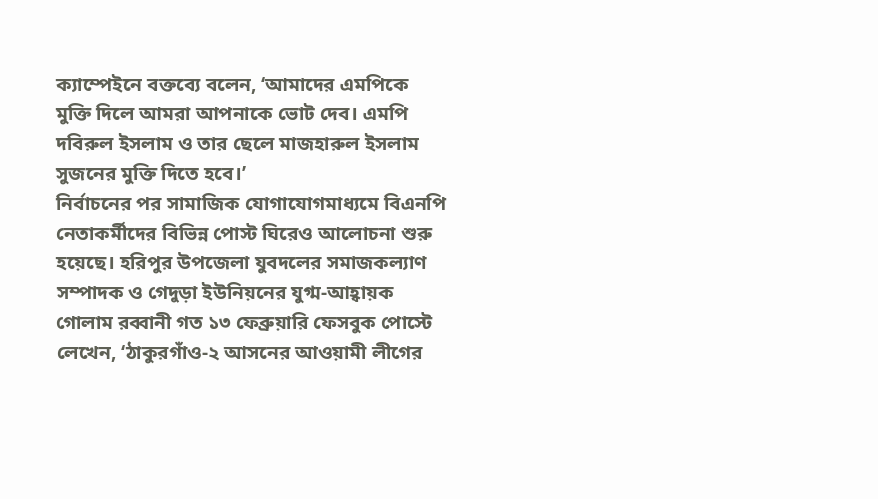ক্যাম্পেইনে বক্তব্যে বলেন, ‘আমাদের এমপিকে মুক্তি দিলে আমরা আপনাকে ভোট দেব। এমপি দবিরুল ইসলাম ও তার ছেলে মাজহারুল ইসলাম সুজনের মুক্তি দিতে হবে।’
নির্বাচনের পর সামাজিক যোগাযোগমাধ্যমে বিএনপি নেতাকর্মীদের বিভিন্ন পোস্ট ঘিরেও আলোচনা শুরু হয়েছে। হরিপুর উপজেলা যুবদলের সমাজকল্যাণ সম্পাদক ও গেদুড়া ইউনিয়নের যুগ্ম-আহ্বায়ক গোলাম রব্বানী গত ১৩ ফেব্রুয়ারি ফেসবুক পোস্টে লেখেন, ‘ঠাকুরগাঁও-২ আসনের আওয়ামী লীগের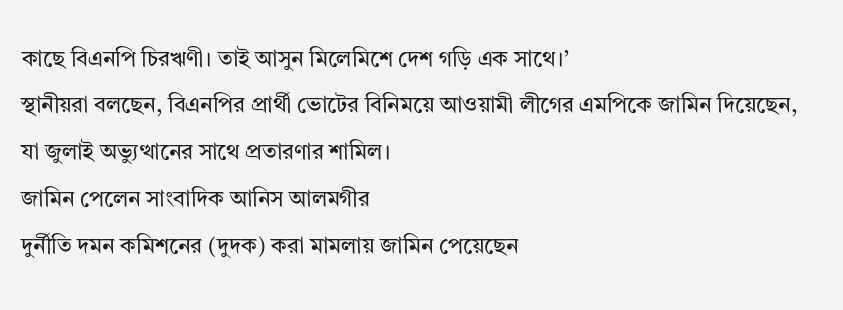কাছে বিএনপি চিরঋণী। তাই আসুন মিলেমিশে দেশ গড়ি এক সাথে।’
স্থানীয়রা বলছেন, বিএনপির প্রার্থী ভোটের বিনিময়ে আওয়ামী লীগের এমপিকে জামিন দিয়েছেন, যা জুলাই অভ্যুত্থানের সাথে প্রতারণার শামিল।
জামিন পেলেন সাংবাদিক আনিস আলমগীর
দুর্নীতি দমন কমিশনের (দুদক) করা মামলায় জামিন পেয়েছেন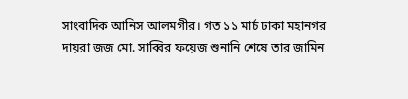সাংবাদিক আনিস আলমগীর। গত ১১ মার্চ ঢাকা মহানগর দায়রা জজ মো. সাব্বির ফয়েজ শুনানি শেষে তার জামিন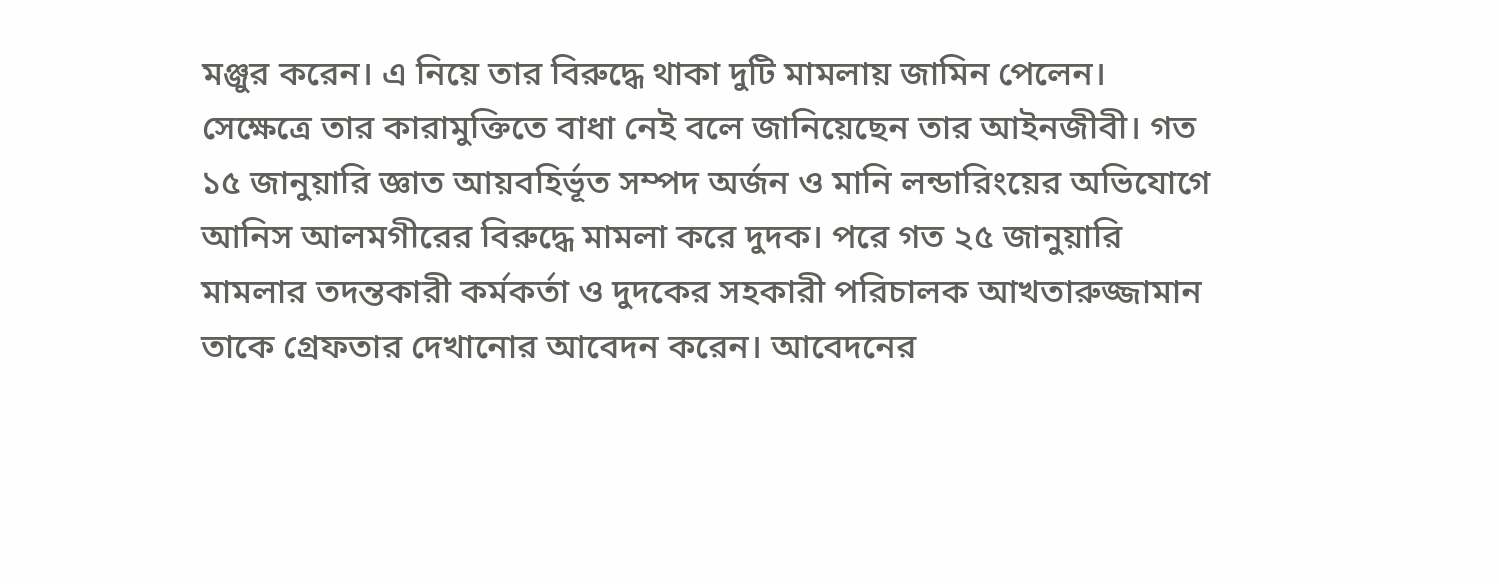মঞ্জুর করেন। এ নিয়ে তার বিরুদ্ধে থাকা দুটি মামলায় জামিন পেলেন। সেক্ষেত্রে তার কারামুক্তিতে বাধা নেই বলে জানিয়েছেন তার আইনজীবী। গত ১৫ জানুয়ারি জ্ঞাত আয়বহির্ভূত সম্পদ অর্জন ও মানি লন্ডারিংয়ের অভিযোগে আনিস আলমগীরের বিরুদ্ধে মামলা করে দুদক। পরে গত ২৫ জানুয়ারি মামলার তদন্তকারী কর্মকর্তা ও দুদকের সহকারী পরিচালক আখতারুজ্জামান তাকে গ্রেফতার দেখানোর আবেদন করেন। আবেদনের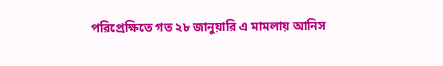পরিপ্রেক্ষিতে গত ২৮ জানুয়ারি এ মামলায় আনিস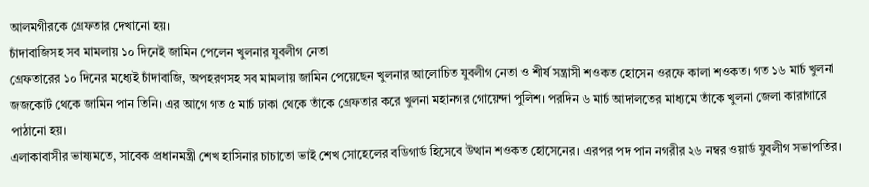আলমগীরকে গ্রেফতার দেখানো হয়।
চাঁদাবাজিসহ সব মামলায় ১০ দিনেই জামিন পেলেন খুলনার যুবলীগ নেতা
গ্রেফতারের ১০ দিনের মধ্যেই চাঁদাবাজি, অপহরণসহ সব মামলায় জামিন পেয়েছেন খুলনার আলোচিত যুবলীগ নেতা ও শীর্ষ সন্ত্রাসী শওকত হোসেন ওরফে কালা শওকত। গত ১৬ মার্চ খুলনা জজকোর্ট থেকে জামিন পান তিনি। এর আগে গত ৫ মার্চ ঢাকা থেকে তাঁকে গ্রেফতার করে খুলনা মহানগর গোয়েন্দা পুলিশ। পরদিন ৬ মার্চ আদালতের মাধ্যমে তাঁকে খুলনা জেলা কারাগারে পাঠানো হয়।
এলাকাবাসীর ভাষ্যমতে, সাবেক প্রধানমন্ত্রী শেখ হাসিনার চাচাতো ভাই শেখ সোহেলের বডিগার্ড হিসেবে উত্থান শওকত হোসেনের। এরপর পদ পান নগরীর ২৬ নম্বর ওয়ার্ড যুবলীগ সভাপতির।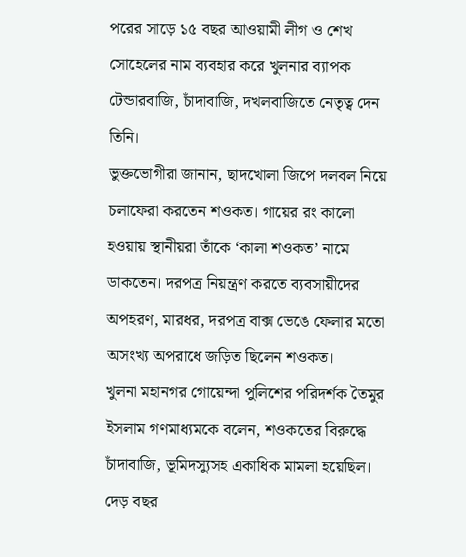পরের সাড়ে ১৫ বছর আওয়ামী লীগ ও শেখ সোহেলের নাম ব্যবহার করে খুলনার ব্যাপক টেন্ডারবাজি, চাঁদাবাজি, দখলবাজিতে নেতৃত্ব দেন তিনি।
ভুক্তভোগীরা জানান, ছাদখোলা জিপে দলবল নিয়ে চলাফেরা করতেন শওকত। গায়ের রং কালো হওয়ায় স্থানীয়রা তাঁকে ‘কালা শওকত’ নামে ডাকতেন। দরপত্র নিয়ন্ত্রণ করতে ব্যবসায়ীদের অপহরণ, মারধর, দরপত্র বাক্স ভেঙে ফেলার মতো অসংখ্য অপরাধে জড়িত ছিলেন শওকত।
খুলনা মহানগর গোয়েন্দা পুলিশের পরিদর্শক তৈমুর ইসলাম গণমাধ্যমকে বলেন, শওকতের বিরুদ্ধে চাঁদাবাজি, ভূমিদস্যুসহ একাধিক মামলা হয়েছিল। দেড় বছর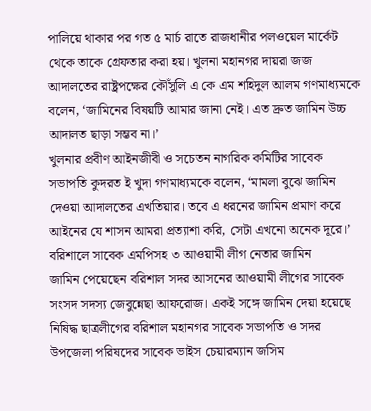পালিয়ে থাকার পর গত ৫ মার্চ রাতে রাজধানীর পলওয়েল মার্কেট থেকে তাকে গ্রেফতার করা হয়। খুলনা মহানগর দায়রা জজ আদালতের রাষ্ট্রপক্ষের কৌঁসুলি এ কে এম শহিদুল আলম গণমাধ্যমকে বলেন, ‘জামিনের বিষয়টি আমার জানা নেই। এত দ্রুত জামিন উচ্চ আদালত ছাড়া সম্ভব না।’
খুলনার প্রবীণ আইনজীবী ও সচেতন নাগরিক কমিটির সাবেক সভাপতি কুদরত ই খুদা গণমাধ্যমকে বলেন, ‘মামলা বুঝে জামিন দেওয়া আদালতের এখতিয়ার। তবে এ ধরনের জামিন প্রমাণ করে আইনের যে শাসন আমরা প্রত্যাশা করি, সেটা এখনো অনেক দূরে।’
বরিশালে সাবেক এমপিসহ ৩ আওয়ামী লীগ নেতার জামিন
জামিন পেয়েছেন বরিশাল সদর আসনের আওয়ামী লীগের সাবেক সংসদ সদস্য জেবুন্নেছা আফরোজ। একই সঙ্গে জামিন দেয়া হয়েছে নিষিদ্ধ ছাত্রলীগের বরিশাল মহানগর সাবেক সভাপতি ও সদর উপজেলা পরিষদের সাবেক ভাইস চেয়ারম্যান জসিম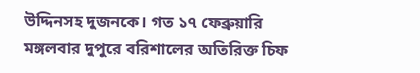উদ্দিনসহ দুজনকে। গত ১৭ ফেব্রুয়ারি মঙ্গলবার দুপুরে বরিশালের অতিরিক্ত চিফ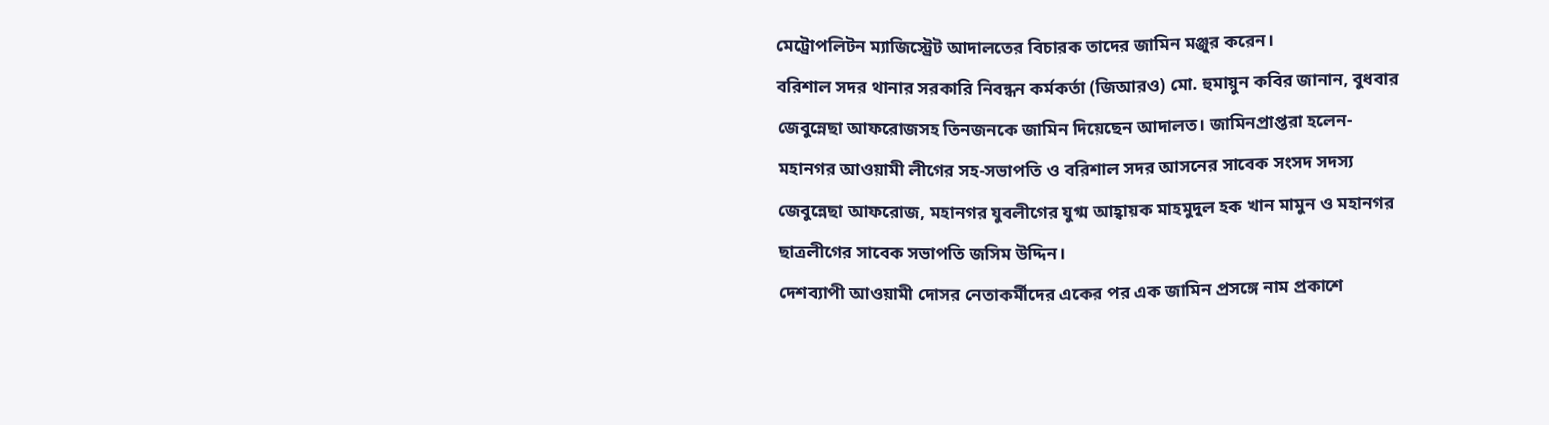মেট্রোপলিটন ম্যাজিস্ট্রেট আদালতের বিচারক তাদের জামিন মঞ্জুর করেন।
বরিশাল সদর থানার সরকারি নিবন্ধন কর্মকর্তা (জিআরও) মো. হুমায়ুন কবির জানান, বুধবার জেবুন্নেছা আফরোজসহ তিনজনকে জামিন দিয়েছেন আদালত। জামিনপ্রাপ্তরা হলেন- মহানগর আওয়ামী লীগের সহ-সভাপতি ও বরিশাল সদর আসনের সাবেক সংসদ সদস্য জেবুন্নেছা আফরোজ, মহানগর যুবলীগের যুগ্ম আহ্বায়ক মাহমুদুল হক খান মামুন ও মহানগর ছাত্রলীগের সাবেক সভাপতি জসিম উদ্দিন।
দেশব্যাপী আওয়ামী দোসর নেতাকর্মীদের একের পর এক জামিন প্রসঙ্গে নাম প্রকাশে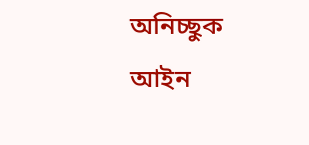অনিচ্ছুক আইন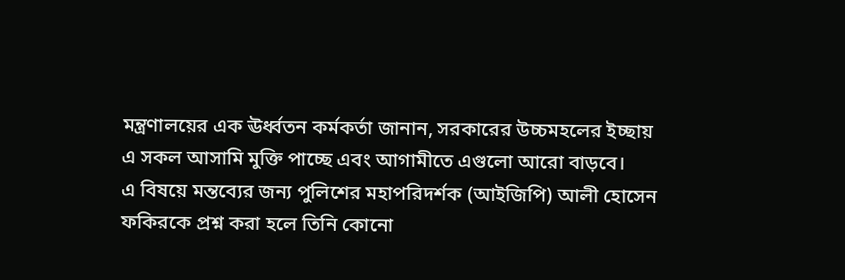মন্ত্রণালয়ের এক ঊর্ধ্বতন কর্মকর্তা জানান, সরকারের উচ্চমহলের ইচ্ছায় এ সকল আসামি মুক্তি পাচ্ছে এবং আগামীতে এগুলো আরো বাড়বে।
এ বিষয়ে মন্তব্যের জন্য পুলিশের মহাপরিদর্শক (আইজিপি) আলী হোসেন ফকিরকে প্রশ্ন করা হলে তিনি কোনো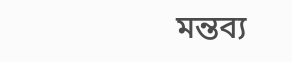মন্তব্য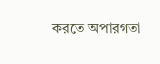করতে অপারগতা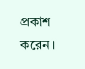প্রকাশ করেন।